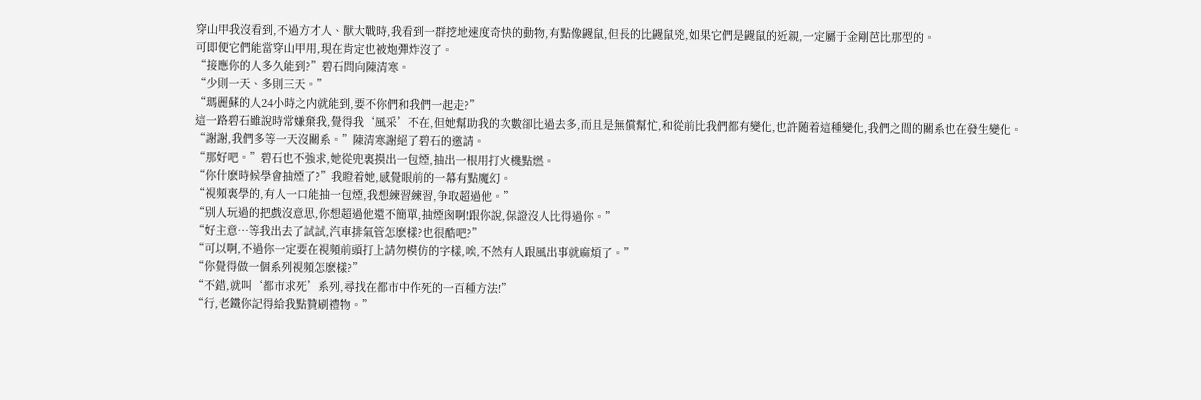穿山甲我沒看到,不過方才人、獸大戰時,我看到一群挖地速度奇快的動物,有點像鼹鼠,但長的比鼹鼠兇,如果它們是鼹鼠的近親,一定屬于金剛芭比那型的。
可即便它們能當穿山甲用,現在肯定也被炮彈炸沒了。
“接應你的人多久能到?”碧石問向陳清寒。
“少則一天、多則三天。”
“瑪麗蘇的人24小時之内就能到,要不你們和我們一起走?”
這一路碧石雖說時常嫌棄我,覺得我‘風采’不在,但她幫助我的次數卻比過去多,而且是無償幫忙,和從前比我們都有變化,也許随着這種變化,我們之間的關系也在發生變化。
“謝謝,我們多等一天沒關系。”陳清寒謝絕了碧石的邀請。
“那好吧。”碧石也不強求,她從兜裏摸出一包煙,抽出一根用打火機點燃。
“你什麽時候學會抽煙了?”我瞪着她,感覺眼前的一幕有點魔幻。
“視頻裏學的,有人一口能抽一包煙,我想練習練習,争取超過他。”
“别人玩過的把戲沒意思,你想超過他還不簡單,抽煙囪啊!跟你說,保證沒人比得過你。”
“好主意…等我出去了試試,汽車排氣管怎麽樣?也很酷吧?”
“可以啊,不過你一定要在視頻前頭打上請勿模仿的字樣,唉,不然有人跟風出事就麻煩了。”
“你覺得做一個系列視頻怎麽樣?”
“不錯,就叫‘都市求死’系列,尋找在都市中作死的一百種方法!”
“行,老鐵你記得給我點贊刷禮物。”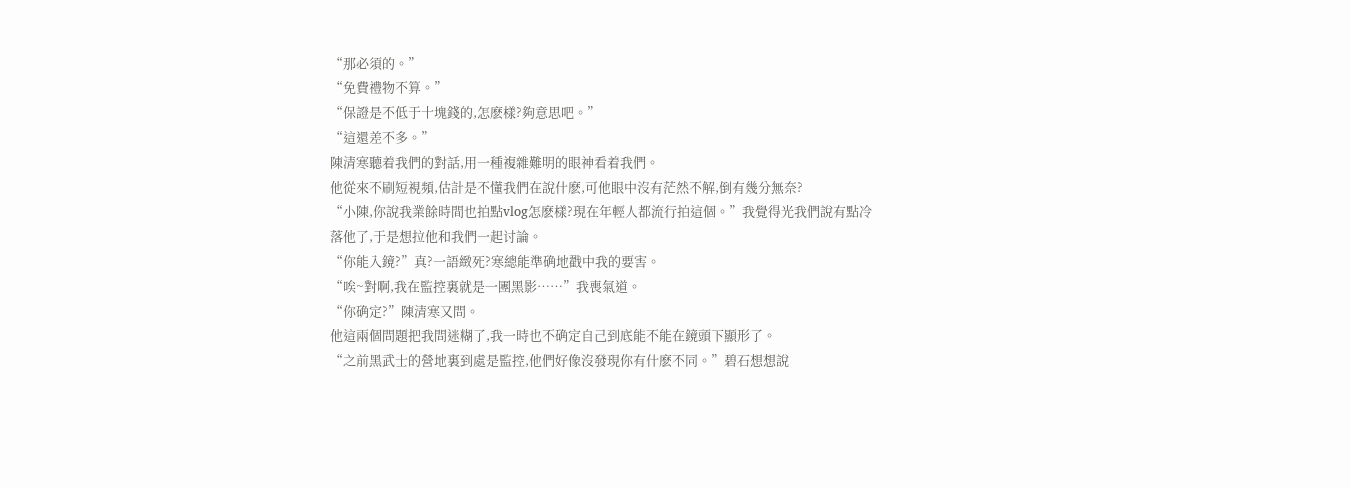“那必須的。”
“免費禮物不算。”
“保證是不低于十塊錢的,怎麽樣?夠意思吧。”
“這還差不多。”
陳清寒聽着我們的對話,用一種複雜難明的眼神看着我們。
他從來不刷短視頻,估計是不懂我們在說什麽,可他眼中沒有茫然不解,倒有幾分無奈?
“小陳,你說我業餘時間也拍點vlog怎麽樣?現在年輕人都流行拍這個。”我覺得光我們說有點冷落他了,于是想拉他和我們一起讨論。
“你能入鏡?”真?一語緻死?寒總能準确地戳中我的要害。
“唉~對啊,我在監控裏就是一團黑影……”我喪氣道。
“你确定?”陳清寒又問。
他這兩個問題把我問迷糊了,我一時也不确定自己到底能不能在鏡頭下顯形了。
“之前黑武士的營地裏到處是監控,他們好像沒發現你有什麽不同。”碧石想想說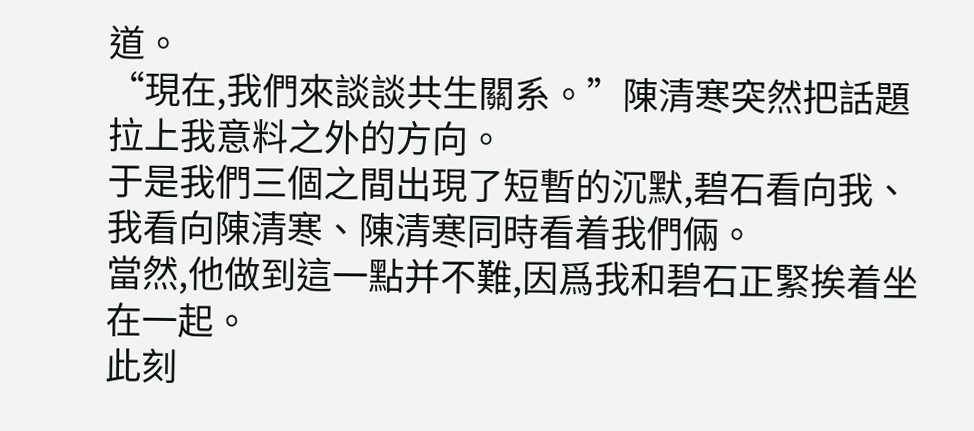道。
“現在,我們來談談共生關系。”陳清寒突然把話題拉上我意料之外的方向。
于是我們三個之間出現了短暫的沉默,碧石看向我、我看向陳清寒、陳清寒同時看着我們倆。
當然,他做到這一點并不難,因爲我和碧石正緊挨着坐在一起。
此刻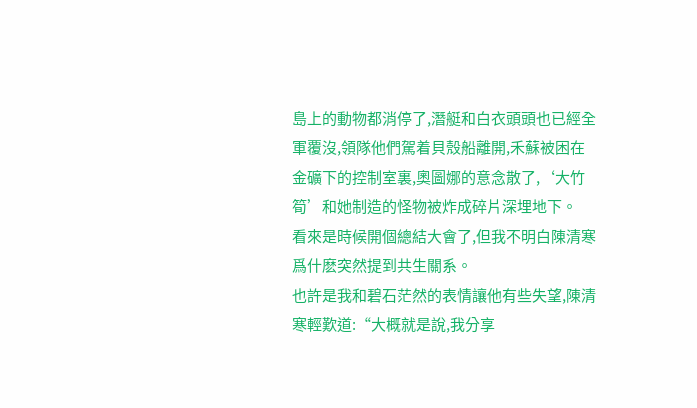島上的動物都消停了,潛艇和白衣頭頭也已經全軍覆沒,領隊他們駕着貝殼船離開,禾蘇被困在金礦下的控制室裏,奧圖娜的意念散了,‘大竹筍’和她制造的怪物被炸成碎片深埋地下。
看來是時候開個總結大會了,但我不明白陳清寒爲什麽突然提到共生關系。
也許是我和碧石茫然的表情讓他有些失望,陳清寒輕歎道:“大概就是說,我分享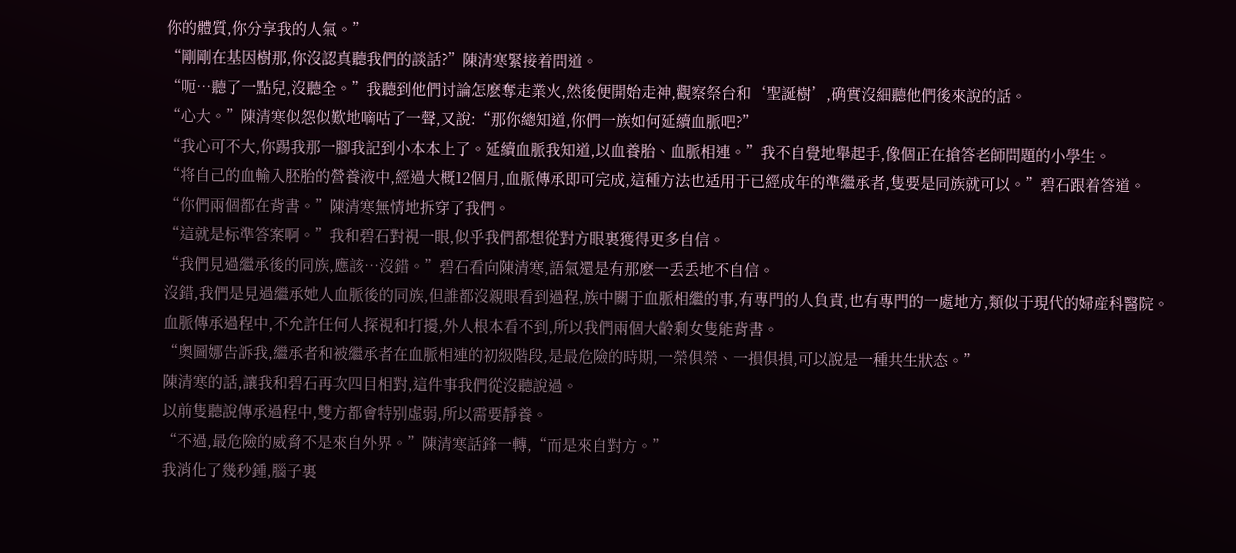你的體質,你分享我的人氣。”
“剛剛在基因樹那,你沒認真聽我們的談話?”陳清寒緊接着問道。
“呃…聽了一點兒,沒聽全。”我聽到他們讨論怎麽奪走業火,然後便開始走神,觀察祭台和‘聖誕樹’,确實沒細聽他們後來說的話。
“心大。”陳清寒似怨似歎地嘀咕了一聲,又說:“那你總知道,你們一族如何延續血脈吧?”
“我心可不大,你踢我那一腳我記到小本本上了。延續血脈我知道,以血養胎、血脈相連。”我不自覺地舉起手,像個正在搶答老師問題的小學生。
“将自己的血輸入胚胎的營養液中,經過大概12個月,血脈傳承即可完成,這種方法也适用于已經成年的準繼承者,隻要是同族就可以。”碧石跟着答道。
“你們兩個都在背書。”陳清寒無情地拆穿了我們。
“這就是标準答案啊。”我和碧石對視一眼,似乎我們都想從對方眼裏獲得更多自信。
“我們見過繼承後的同族,應該…沒錯。”碧石看向陳清寒,語氣還是有那麽一丢丢地不自信。
沒錯,我們是見過繼承她人血脈後的同族,但誰都沒親眼看到過程,族中關于血脈相繼的事,有專門的人負責,也有專門的一處地方,類似于現代的婦産科醫院。
血脈傳承過程中,不允許任何人探視和打擾,外人根本看不到,所以我們兩個大齡剩女隻能背書。
“奧圖娜告訴我,繼承者和被繼承者在血脈相連的初級階段,是最危險的時期,一榮俱榮、一損俱損,可以說是一種共生狀态。”
陳清寒的話,讓我和碧石再次四目相對,這件事我們從沒聽說過。
以前隻聽說傳承過程中,雙方都會特别虛弱,所以需要靜養。
“不過,最危險的威脅不是來自外界。”陳清寒話鋒一轉,“而是來自對方。”
我消化了幾秒鍾,腦子裏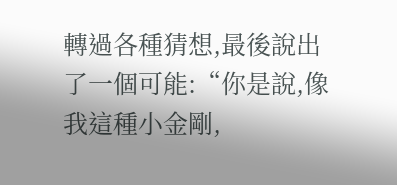轉過各種猜想,最後說出了一個可能:“你是說,像我這種小金剛,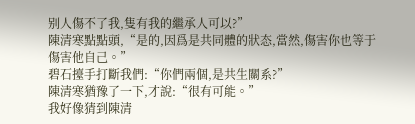别人傷不了我,隻有我的繼承人可以?”
陳清寒點點頭,“是的,因爲是共同體的狀态,當然,傷害你也等于傷害他自己。”
碧石擡手打斷我們:“你們兩個,是共生關系?”
陳清寒猶豫了一下,才說:“很有可能。”
我好像猜到陳清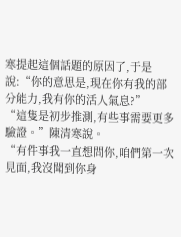寒提起這個話題的原因了,于是說:“你的意思是,現在你有我的部分能力,我有你的活人氣息?”
“這隻是初步推測,有些事需要更多驗證。”陳清寒說。
“有件事我一直想問你,咱們第一次見面,我沒聞到你身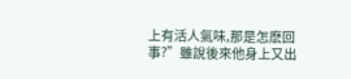上有活人氣味,那是怎麽回事?”雖說後來他身上又出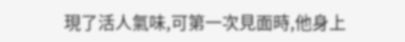現了活人氣味,可第一次見面時,他身上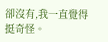卻沒有,我一直覺得挺奇怪。